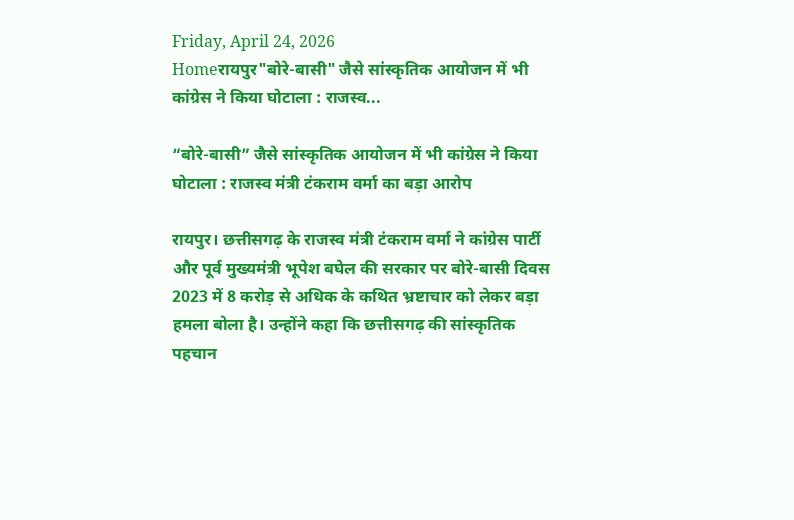Friday, April 24, 2026
Homeरायपुर"बोरे-बासी" जैसे सांस्कृतिक आयोजन में भी कांग्रेस ने किया घोटाला : राजस्व...

“बोरे-बासी” जैसे सांस्कृतिक आयोजन में भी कांग्रेस ने किया घोटाला : राजस्व मंत्री टंकराम वर्मा का बड़ा आरोप

रायपुर। छत्तीसगढ़ के राजस्व मंत्री टंकराम वर्मा ने कांग्रेस पार्टी और पूर्व मुख्यमंत्री भूपेश बघेल की सरकार पर बोरे-बासी दिवस 2023 में 8 करोड़ से अधिक के कथित भ्रष्टाचार को लेकर बड़ा हमला बोला है। उन्होंने कहा कि छत्तीसगढ़ की सांस्कृतिक पहचान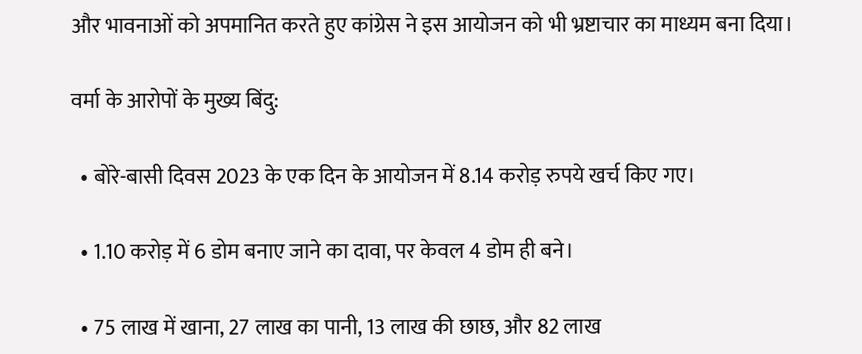और भावनाओं को अपमानित करते हुए कांग्रेस ने इस आयोजन को भी भ्रष्टाचार का माध्यम बना दिया।

वर्मा के आरोपों के मुख्य बिंदु:

  • बोरे-बासी दिवस 2023 के एक दिन के आयोजन में 8.14 करोड़ रुपये खर्च किए गए।

  • 1.10 करोड़ में 6 डोम बनाए जाने का दावा, पर केवल 4 डोम ही बने।

  • 75 लाख में खाना, 27 लाख का पानी, 13 लाख की छाछ, और 82 लाख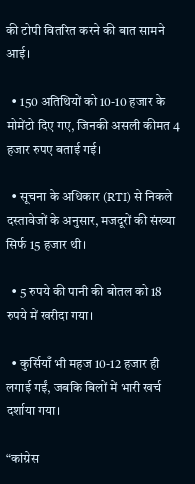की टोपी वितरित करने की बात सामने आई।

  • 150 अतिथियों को 10-10 हजार के मोमेंटो दिए गए, जिनकी असली कीमत 4 हजार रुपए बताई गई।

  • सूचना के अधिकार (RTI) से निकले दस्तावेजों के अनुसार, मजदूरों की संख्या सिर्फ 15 हजार थी।

  • 5 रुपये की पानी की बोतल को 18 रुपये में खरीदा गया।

  • कुर्सियाँ भी महज 10-12 हजार ही लगाई गईं, जबकि बिलों में भारी खर्च दर्शाया गया।

“कांग्रेस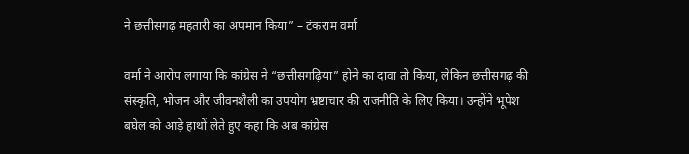ने छत्तीसगढ़ महतारी का अपमान किया” – टंकराम वर्मा

वर्मा ने आरोप लगाया कि कांग्रेस ने “छत्तीसगढ़िया” होने का दावा तो किया, लेकिन छत्तीसगढ़ की संस्कृति, भोजन और जीवनशैली का उपयोग भ्रष्टाचार की राजनीति के लिए किया। उन्होंने भूपेश बघेल को आड़े हाथों लेते हुए कहा कि अब कांग्रेस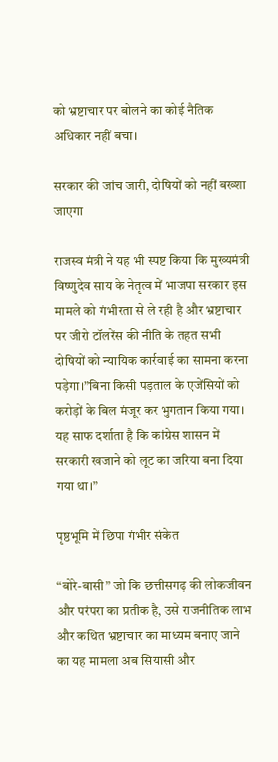को भ्रष्टाचार पर बोलने का कोई नैतिक अधिकार नहीं बचा।

सरकार की जांच जारी, दोषियों को नहीं बख्शा जाएगा

राजस्व मंत्री ने यह भी स्पष्ट किया कि मुख्यमंत्री विष्णुदेव साय के नेतृत्व में भाजपा सरकार इस मामले को गंभीरता से ले रही है और भ्रष्टाचार पर जीरो टॉलरेंस की नीति के तहत सभी दोषियों को न्यायिक कार्रवाई का सामना करना पड़ेगा।”बिना किसी पड़ताल के एजेंसियों को करोड़ों के बिल मंजूर कर भुगतान किया गया। यह साफ दर्शाता है कि कांग्रेस शासन में सरकारी खजाने को लूट का जरिया बना दिया गया था।”

पृष्ठभूमि में छिपा गंभीर संकेत

“बोरे-बासी” जो कि छत्तीसगढ़ की लोकजीवन और परंपरा का प्रतीक है, उसे राजनीतिक लाभ और कथित भ्रष्टाचार का माध्यम बनाए जाने का यह मामला अब सियासी और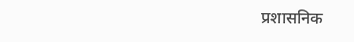प्रशासनिक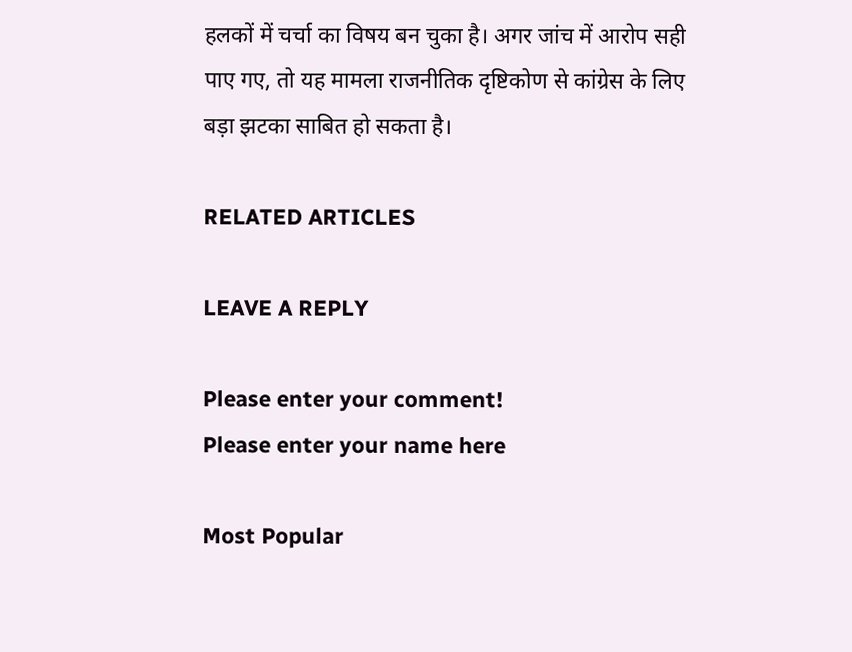हलकों में चर्चा का विषय बन चुका है। अगर जांच में आरोप सही पाए गए, तो यह मामला राजनीतिक दृष्टिकोण से कांग्रेस के लिए बड़ा झटका साबित हो सकता है।

RELATED ARTICLES

LEAVE A REPLY

Please enter your comment!
Please enter your name here

Most Popular